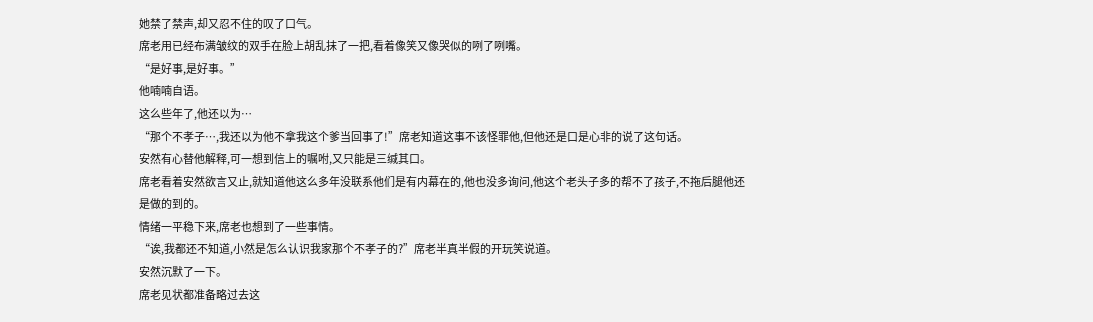她禁了禁声,却又忍不住的叹了口气。
席老用已经布满皱纹的双手在脸上胡乱抹了一把,看着像笑又像哭似的咧了咧嘴。
“是好事,是好事。”
他喃喃自语。
这么些年了,他还以为…
“那个不孝子…,我还以为他不拿我这个爹当回事了!”席老知道这事不该怪罪他,但他还是口是心非的说了这句话。
安然有心替他解释,可一想到信上的嘱咐,又只能是三缄其口。
席老看着安然欲言又止,就知道他这么多年没联系他们是有内幕在的,他也没多询问,他这个老头子多的帮不了孩子,不拖后腿他还是做的到的。
情绪一平稳下来,席老也想到了一些事情。
“诶,我都还不知道,小然是怎么认识我家那个不孝子的?”席老半真半假的开玩笑说道。
安然沉默了一下。
席老见状都准备略过去这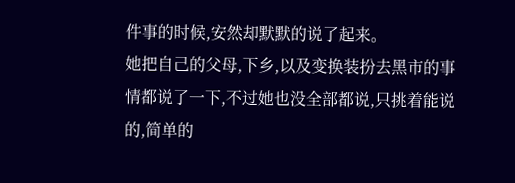件事的时候,安然却默默的说了起来。
她把自己的父母,下乡,以及变换装扮去黑市的事情都说了一下,不过她也没全部都说,只挑着能说的,简单的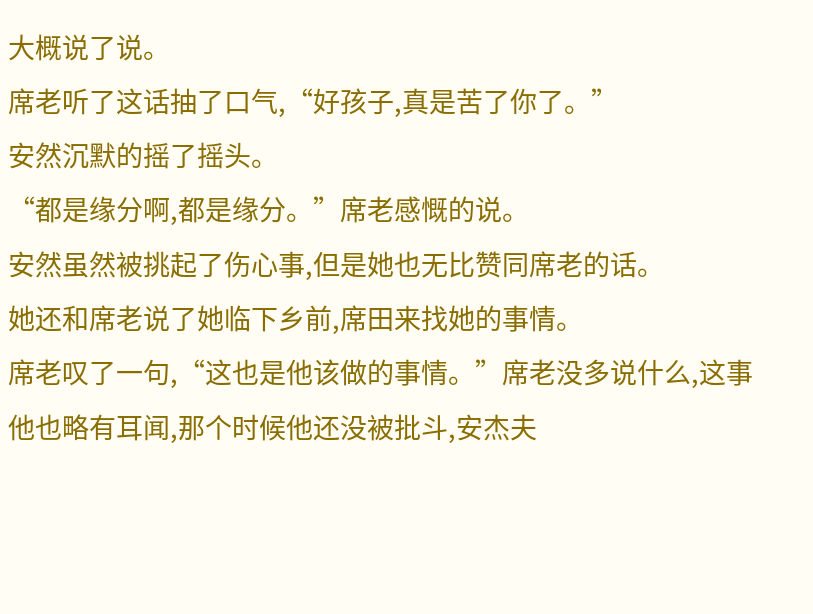大概说了说。
席老听了这话抽了口气,“好孩子,真是苦了你了。”
安然沉默的摇了摇头。
“都是缘分啊,都是缘分。”席老感慨的说。
安然虽然被挑起了伤心事,但是她也无比赞同席老的话。
她还和席老说了她临下乡前,席田来找她的事情。
席老叹了一句,“这也是他该做的事情。”席老没多说什么,这事他也略有耳闻,那个时候他还没被批斗,安杰夫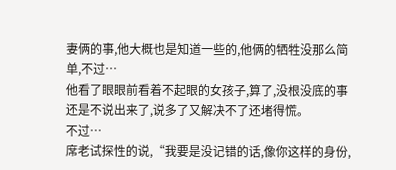妻俩的事,他大概也是知道一些的,他俩的牺牲没那么简单,不过…
他看了眼眼前看着不起眼的女孩子,算了,没根没底的事还是不说出来了,说多了又解决不了还堵得慌。
不过…
席老试探性的说,“我要是没记错的话,像你这样的身份,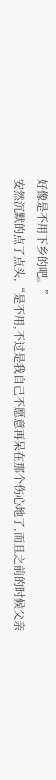好像是不用下乡的吧。”
安然沉默的点了点头,“是不用,不过是我自己不愿意再呆在那个伤心地了,而且之前的时候父亲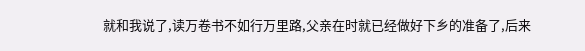就和我说了,读万卷书不如行万里路,父亲在时就已经做好下乡的准备了,后来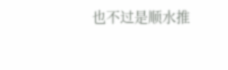也不过是顺水推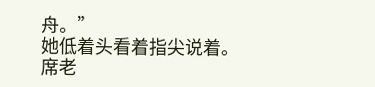舟。”
她低着头看着指尖说着。
席老